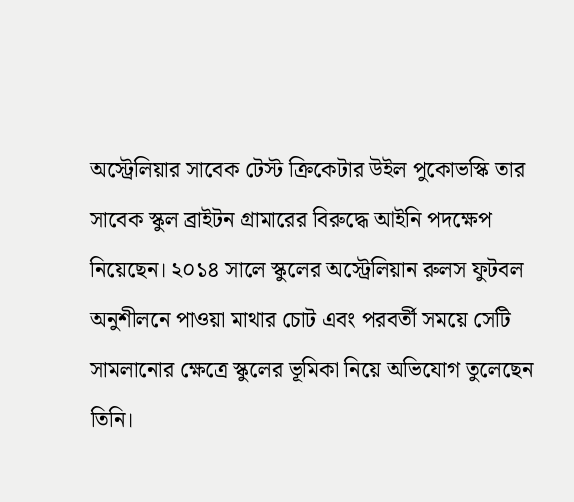অস্ট্রেলিয়ার সাবেক টেস্ট ক্রিকেটার উইল পুকোভস্কি তার সাবেক স্কুল ব্রাইটন গ্রামারের বিরুদ্ধে আইনি পদক্ষেপ নিয়েছেন। ২০১৪ সালে স্কুলের অস্ট্রেলিয়ান রুলস ফুটবল অনুশীলনে পাওয়া মাথার চোট এবং পরবর্তী সময়ে সেটি সামলানোর ক্ষেত্রে স্কুলের ভূমিকা নিয়ে অভিযোগ তুলেছেন তিনি।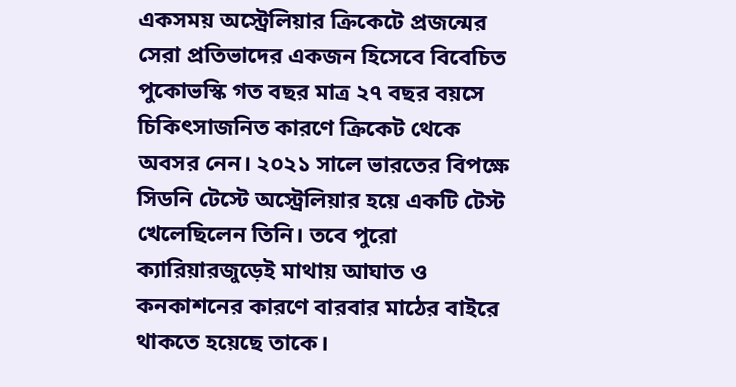একসময় অস্ট্রেলিয়ার ক্রিকেটে প্রজন্মের সেরা প্রতিভাদের একজন হিসেবে বিবেচিত পুকোভস্কি গত বছর মাত্র ২৭ বছর বয়সে চিকিৎসাজনিত কারণে ক্রিকেট থেকে অবসর নেন। ২০২১ সালে ভারতের বিপক্ষে সিডনি টেস্টে অস্ট্রেলিয়ার হয়ে একটি টেস্ট খেলেছিলেন তিনি। তবে পুরো ক্যারিয়ারজুড়েই মাথায় আঘাত ও কনকাশনের কারণে বারবার মাঠের বাইরে থাকতে হয়েছে তাকে।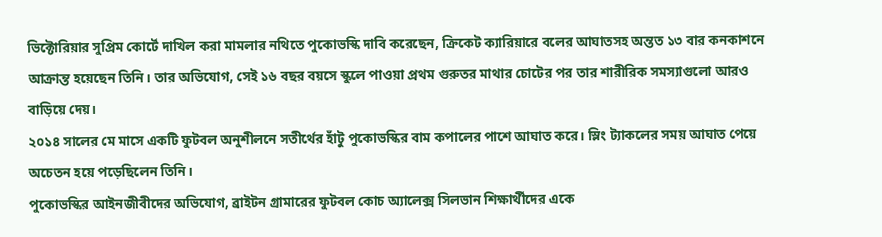ভিক্টোরিয়ার সুপ্রিম কোর্টে দাখিল করা মামলার নথিতে পুকোভস্কি দাবি করেছেন, ক্রিকেট ক্যারিয়ারে বলের আঘাতসহ অন্তত ১৩ বার কনকাশনে আক্রান্ত হয়েছেন তিনি। তার অভিযোগ, সেই ১৬ বছর বয়সে স্কুলে পাওয়া প্রথম গুরুতর মাথার চোটের পর তার শারীরিক সমস্যাগুলো আরও বাড়িয়ে দেয়।
২০১৪ সালের মে মাসে একটি ফুটবল অনুশীলনে সতীর্থের হাঁটু পুকোভস্কির বাম কপালের পাশে আঘাত করে। স্লিং ট্যাকলের সময় আঘাত পেয়ে অচেতন হয়ে পড়েছিলেন তিনি।
পুকোভস্কির আইনজীবীদের অভিযোগ, ব্রাইটন গ্রামারের ফুটবল কোচ অ্যালেক্স সিলভান শিক্ষার্থীদের একে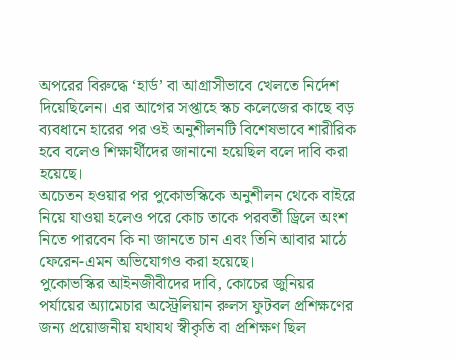অপরের বিরুদ্ধে ‘হার্ড’ বা আগ্রাসীভাবে খেলতে নির্দেশ দিয়েছিলেন। এর আগের সপ্তাহে স্কচ কলেজের কাছে বড় ব্যবধানে হারের পর ওই অনুশীলনটি বিশেষভাবে শারীরিক হবে বলেও শিক্ষার্থীদের জানানো হয়েছিল বলে দাবি করা হয়েছে।
অচেতন হওয়ার পর পুকোভস্কিকে অনুশীলন থেকে বাইরে নিয়ে যাওয়া হলেও পরে কোচ তাকে পরবর্তী ড্রিলে অংশ নিতে পারবেন কি না জানতে চান এবং তিনি আবার মাঠে ফেরেন-এমন অভিযোগও করা হয়েছে।
পুকোভস্কির আইনজীবীদের দাবি, কোচের জুনিয়র পর্যায়ের অ্যামেচার অস্ট্রেলিয়ান রুলস ফুটবল প্রশিক্ষণের জন্য প্রয়োজনীয় যথাযথ স্বীকৃতি বা প্রশিক্ষণ ছিল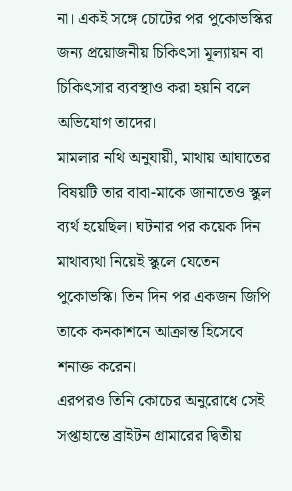না। একই সঙ্গে চোটের পর পুকোভস্কির জন্য প্রয়োজনীয় চিকিৎসা মূল্যায়ন বা চিকিৎসার ব্যবস্থাও করা হয়নি বলে অভিযোগ তাদের।
মামলার নথি অনুযায়ী, মাথায় আঘাতের বিষয়টি তার বাবা-মাকে জানাতেও স্কুল ব্যর্থ হয়েছিল। ঘটনার পর কয়েক দিন মাথাব্যথা নিয়েই স্কুলে যেতেন পুকোভস্কি। তিন দিন পর একজন জিপি তাকে কনকাশনে আক্রান্ত হিসেবে শনাক্ত করেন।
এরপরও তিনি কোচের অনুরোধে সেই সপ্তাহান্তে ব্রাইটন গ্রামারের দ্বিতীয়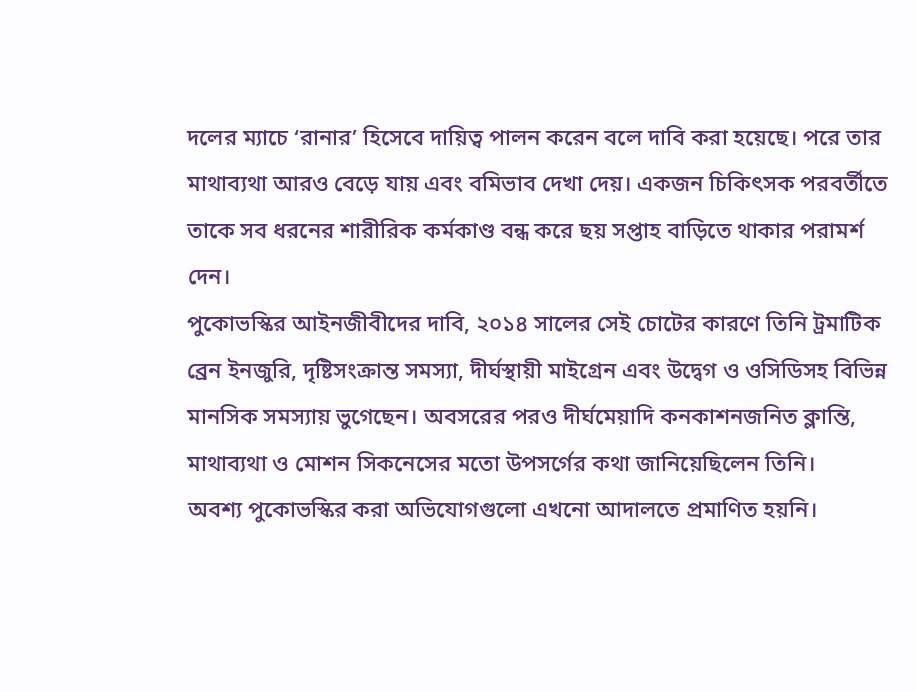দলের ম্যাচে ‘রানার’ হিসেবে দায়িত্ব পালন করেন বলে দাবি করা হয়েছে। পরে তার মাথাব্যথা আরও বেড়ে যায় এবং বমিভাব দেখা দেয়। একজন চিকিৎসক পরবর্তীতে তাকে সব ধরনের শারীরিক কর্মকাণ্ড বন্ধ করে ছয় সপ্তাহ বাড়িতে থাকার পরামর্শ দেন।
পুকোভস্কির আইনজীবীদের দাবি, ২০১৪ সালের সেই চোটের কারণে তিনি ট্রমাটিক ব্রেন ইনজুরি, দৃষ্টিসংক্রান্ত সমস্যা, দীর্ঘস্থায়ী মাইগ্রেন এবং উদ্বেগ ও ওসিডিসহ বিভিন্ন মানসিক সমস্যায় ভুগেছেন। অবসরের পরও দীর্ঘমেয়াদি কনকাশনজনিত ক্লান্তি, মাথাব্যথা ও মোশন সিকনেসের মতো উপসর্গের কথা জানিয়েছিলেন তিনি।
অবশ্য পুকোভস্কির করা অভিযোগগুলো এখনো আদালতে প্রমাণিত হয়নি।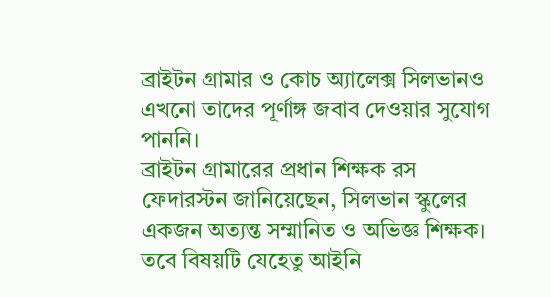ব্রাইটন গ্রামার ও কোচ অ্যালেক্স সিলভানও এখনো তাদের পূর্ণাঙ্গ জবাব দেওয়ার সুযোগ পাননি।
ব্রাইটন গ্রামারের প্রধান শিক্ষক রস ফেদারস্টন জানিয়েছেন, সিলভান স্কুলের একজন অত্যন্ত সম্মানিত ও অভিজ্ঞ শিক্ষক। তবে বিষয়টি যেহেতু আইনি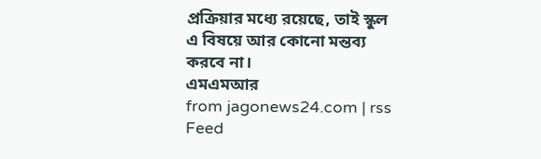প্রক্রিয়ার মধ্যে রয়েছে, তাই স্কুল এ বিষয়ে আর কোনো মন্তব্য করবে না।
এমএমআর
from jagonews24.com | rss Feed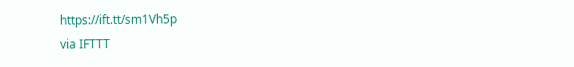https://ift.tt/sm1Vh5p
via IFTTT